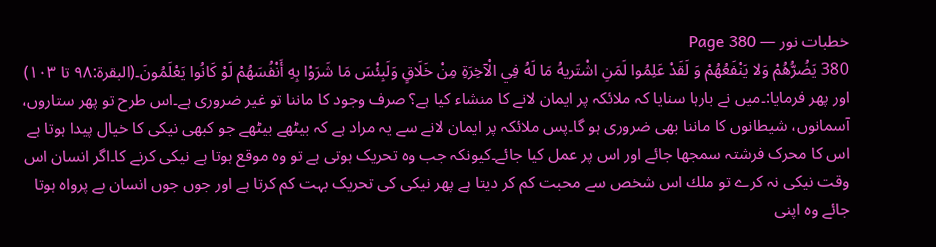خطبات نور — Page 380
380 يَضُرُّهُمْ وَلا يَنْفَعُهُمْ وَ لَقَدْ عَلِمُوا لَمَنِ اشْتَريهُ مَا لَهُ فِي الْآخِرَةِ مِنْ خَلَاقٍ وَلَبِئْسَ مَا شَرَوْا بِهِ أَنْفُسَهُمْ لَوْ كَانُوا يَعْلَمُونَ۔(البقرة:۹۸ تا ۱۰۳) اور پھر فرمایا:۔میں نے بارہا سنایا کہ ملائکہ پر ایمان لانے کا منشاء کیا ہے؟ صرف وجود کا ماننا تو غیر ضروری ہے۔اس طرح تو پھر ستاروں، آسمانوں، شیطانوں کا ماننا بھی ضروری ہو گا۔پس ملائکہ پر ایمان لانے سے یہ مراد ہے کہ بیٹھے بیٹھے جو کبھی نیکی کا خیال پیدا ہوتا ہے اس کا محرک فرشتہ سمجھا جائے اور اس پر عمل کیا جائے۔کیونکہ جب وہ تحریک ہوتی ہے تو وہ موقع ہوتا ہے نیکی کرنے کا۔اگر انسان اس وقت نیکی نہ کرے تو ملك اس شخص سے محبت کم کر دیتا ہے پھر نیکی کی تحریک بہت کم کرتا ہے اور جوں جوں انسان بے پرواہ ہوتا جائے وہ اپنی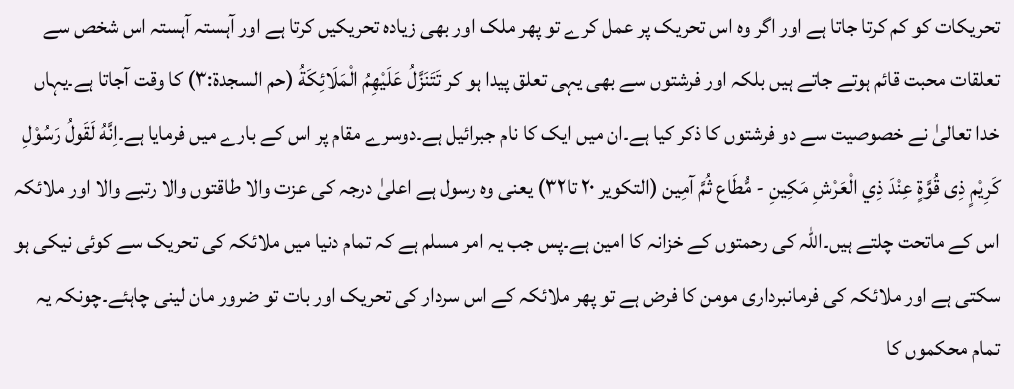تحریکات کو کم کرتا جاتا ہے اور اگر وہ اس تحریک پر عمل کرے تو پھر ملک اور بھی زیادہ تحریکیں کرتا ہے اور آہستہ آہستہ اس شخص سے تعلقات محبت قائم ہوتے جاتے ہیں بلکہ اور فرشتوں سے بھی یہی تعلق پیدا ہو کر تَتَنَزَّلُ عَلَيْهِمُ الْمَلَائِكَةُ (حم السجدۃ:۳) کا وقت آجاتا ہے۔یہاں خدا تعالیٰ نے خصوصیت سے دو فرشتوں کا ذکر کیا ہے۔ان میں ایک کا نام جبرائیل ہے۔دوسرے مقام پر اس کے بارے میں فرمایا ہے۔اِنَّهُ لَقَولُ رَسُوْلِ كَرِيْمٍ ذِى قُوَّةٍ عِنْدَ ذِي الْعَرْشِ مَكِينِ - مُّطَاع ثُمَّ آمِين (التکویر ۲۰ تا۳۲) یعنی وہ رسول ہے اعلیٰ درجہ کی عزت والا طاقتوں والا رتبے والا اور ملائکہ اس کے ماتحت چلتے ہیں۔اللہ کی رحمتوں کے خزانہ کا امین ہے۔پس جب یہ امر مسلم ہے کہ تمام دنیا میں ملائکہ کی تحریک سے کوئی نیکی ہو سکتی ہے اور ملائکہ کی فرمانبرداری مومن کا فرض ہے تو پھر ملائکہ کے اس سردار کی تحریک اور بات تو ضرور مان لینی چاہئے۔چونکہ یہ تمام محکموں کا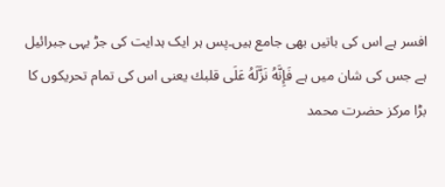افسر ہے اس کی باتیں بھی جامع ہیں۔پس ہر ایک ہدایت کی جڑ یہی جبرائیل ہے جس کی شان میں ہے فَإِنَّهُ نَزَّلَهُ عَلَى قلبك یعنی اس کی تمام تحریکوں کا بڑا مرکز حضرت محمد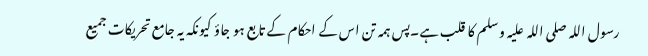رسول اللہ صلی اللہ علیہ وسلم کا قلب ہے۔پس ہمہ تن اس کے احکام کے تابع ہو جاؤ کیونکہ یہ جامع تحریکات جمیع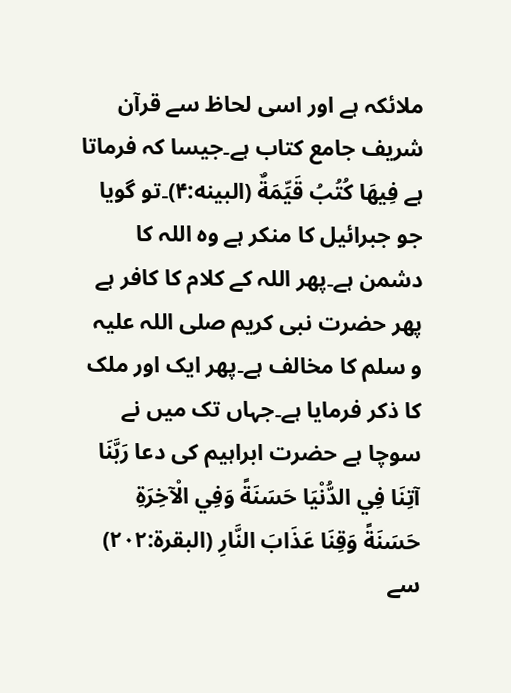ملائکہ ہے اور اسی لحاظ سے قرآن شریف جامع کتاب ہے۔جیسا کہ فرماتا ہے فِيهَا كُتُبُ قَيِّمَةٌ (البينه:۴)۔تو گویا جو جبرائیل کا منکر ہے وہ اللہ کا دشمن ہے۔پھر اللہ کے کلام کا کافر ہے پھر حضرت نبی کریم صلی اللہ علیہ و سلم کا مخالف ہے۔پھر ایک اور ملک کا ذکر فرمایا ہے۔جہاں تک میں نے سوچا ہے حضرت ابراہیم کی دعا رَبَّنَا آتِنَا فِي الدُّنْيَا حَسَنَةً وَفِي الْآخِرَةِ حَسَنَةً وَقِنَا عَذَابَ النَّارِ (البقرة:٢٠٢) سے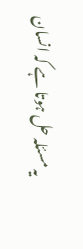یہ مسئلہ حل ہوتا ہے کہ انسان